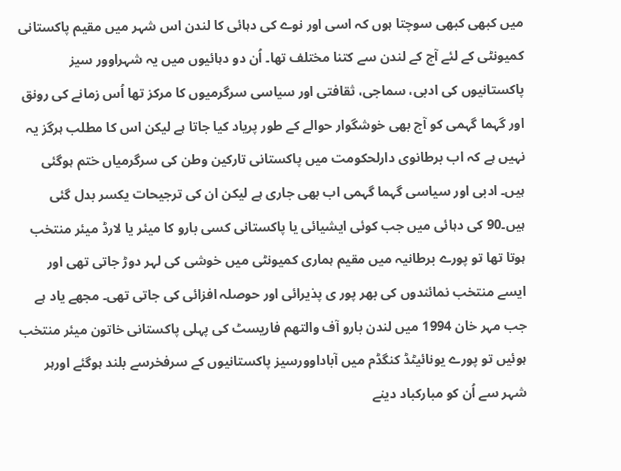میں کبھی کبھی سوچتا ہوں کہ اسی اور نوے کی دہائی کا لندن اس شہر میں مقیم پاکستانی کمیونٹی کے لئے آج کے لندن سے کتنا مختلف تھا۔ اُن دو دہائیوں میں یہ شہراوور سیز پاکستانیوں کی ادبی، سماجی، ثقافتی اور سیاسی سرگرمیوں کا مرکز تھا اُس زمانے کی رونق اور گہما گہمی کو آج بھی خوشگوار حوالے کے طور پریاد کیا جاتا ہے لیکن اس کا مطلب ہرگز یہ نہیں ہے کہ اب برطانوی دارلحکومت میں پاکستانی تارکین وطن کی سرگرمیاں ختم ہوگئی ہیں۔ ادبی اور سیاسی گہما گہمی اب بھی جاری ہے لیکن ان کی ترجیحات یکسر بدل گئی ہیں۔90 کی دہائی میں جب کوئی ایشیائی یا پاکستانی کسی بارو کا میئر یا لارڈ میئر منتخب ہوتا تھا تو پورے برطانیہ میں مقیم ہماری کمیونٹی میں خوشی کی لہر دوڑ جاتی تھی اور ایسے منتخب نمائندوں کی بھر پور ی پذیرائی اور حوصلہ افزائی کی جاتی تھی۔ مجھے یاد ہے جب مہر خان 1994 میں لندن بارو آف والتھم فاریسٹ کی پہلی پاکستانی خاتون میئر منتخب ہوئیں تو پورے یونائیٹڈ کنگڈم میں آباداوورسیز پاکستانیوں کے سرفخرسے بلند ہوگئے اورہر شہر سے اُن کو مبارکباد دینے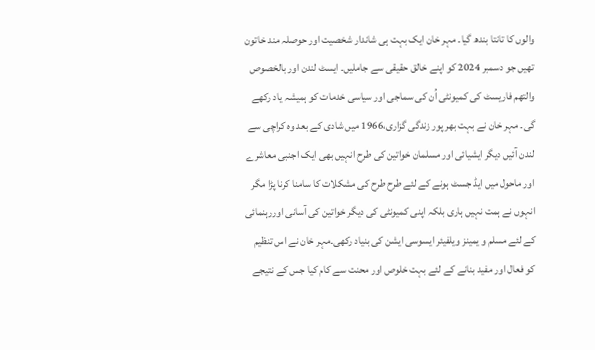والوں کا تانتا بندھ گیا۔ مہر خان ایک بہت ہی شاندار شخصیت اور حوصلہ مند خاتون تھیں جو دسمبر 2024 کو اپنے خالق حقیقی سے جاملیں۔ ایسٹ لندن اور بالخصوص والتھم فاریسٹ کی کمیونٹی اُن کی سماجی اور سیاسی خدمات کو ہمیشہ یاد رکھے گی۔ مہر خان نے بہت بھر پور زندگی گزاری،1966 میں شادی کے بعد وہ کراچی سے لندن آئیں دیگر ایشیائی اور مسلمان خواتین کی طرح انہیں بھی ایک اجنبی معاشرے اور ماحول میں ایڈ جسٹ ہونے کے لئے طرح طرح کی مشکلات کا سامنا کرنا پڑا مگر انہوں نے ہمت نہیں ہاری بلکہ اپنی کمیونٹی کی دیگر خواتین کی آسانی اوررہنمائی کے لئے مسلم و یمینز ویلفیئر ایسوسی ایشن کی بنیاد رکھی۔مہر خان نے اس تنظیم کو فعال اور مفید بنانے کے لئے بہت خلوص اور محنت سے کام کیا جس کے نتیجے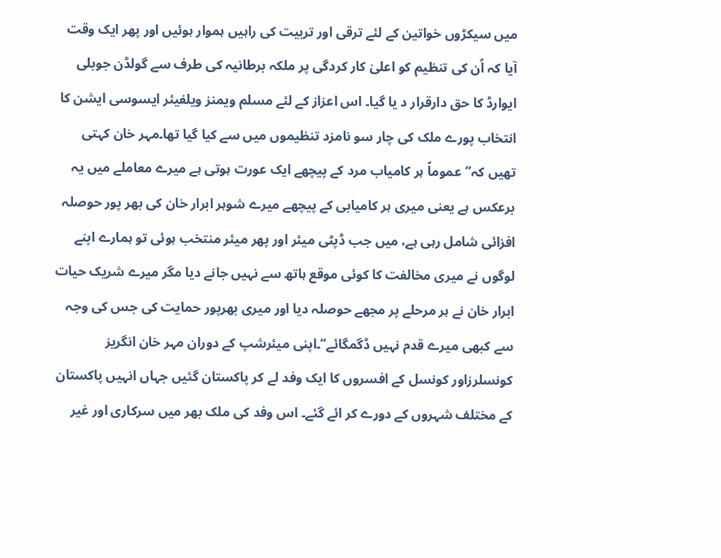میں سیکڑوں خواتین کے لئے ترقی اور تربیت کی راہیں ہموار ہوئیں اور پھر ایک وقت آیا کہ اُن کی تنظیم کو اعلیٰ کار کردگی پر ملکہ برطانیہ کی طرف سے گولڈن جوبلی ایوارڈ کا حق دارقرار د یا گیا۔ اس اعزاز کے لئے مسلم ویمنز ویلفیئر ایسوسی ایشن کا انتخاب پورے ملک کی چار سو نامزد تنظیموں میں سے کیا گیا تھا۔مہر خان کہتی تھیں کہ”عموماً ہر کامیاب مرد کے پیچھے ایک عورت ہوتی ہے میرے معاملے میں یہ برعکس ہے یعنی میری ہر کامیابی کے پیچھے میرے شوہر ابرار خان کی بھر پور حوصلہ افزائی شامل رہی ہے، میں جب ڈپٹی میئر اور پھر میئر منتخب ہوئی تو ہمارے اپنے لوگوں نے میری مخالفت کا کوئی موقع ہاتھ سے نہیں جانے دیا مگر میرے شریک حیات ابرار خان نے ہر مرحلے پر مجھے حوصلہ دیا اور میری بھرپور حمایت کی جس کی وجہ سے کبھی میرے قدم نہیں ڈگمگائے“۔اپنی میئرشپ کے دوران مہر خان انگریز کونسلرزاور کونسل کے افسروں کا ایک وفد لے کر پاکستان گئیں جہاں انہیں پاکستان کے مختلف شہروں کے دورے کر ائے گئے۔ اس وفد کی ملک بھر میں سرکاری اور غیر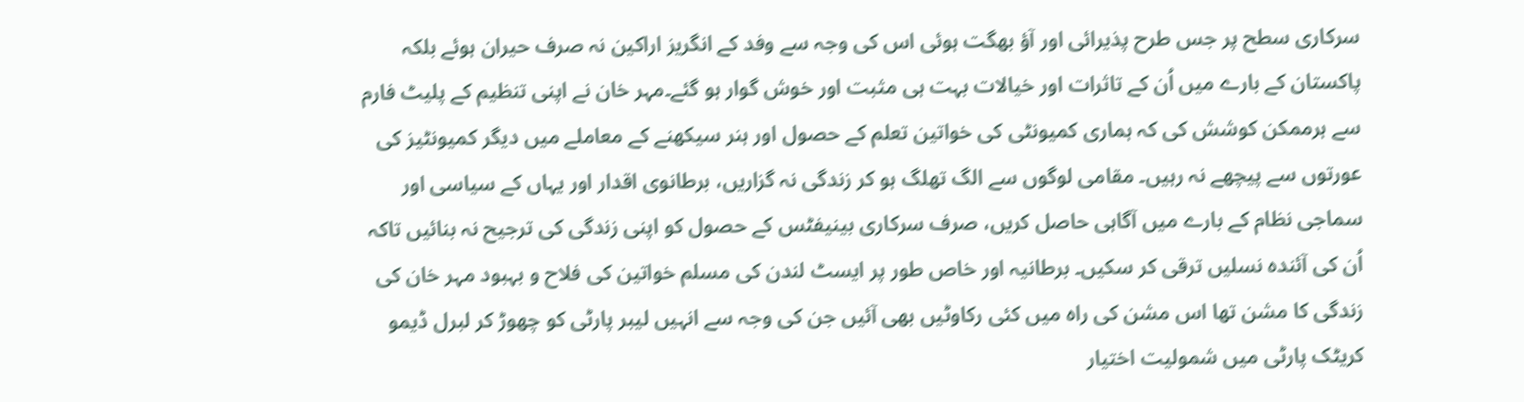سرکاری سطح پر جس طرح پذیرائی اور آؤ بھگت ہوئی اس کی وجہ سے وفد کے انگریز اراکین نہ صرف حیران ہوئے بلکہ پاکستان کے بارے میں اُن کے تاثرات اور خیالات بہت ہی مثبت اور خوش گوار ہو گئے۔مہر خان نے اپنی تنظیم کے پلیٹ فارم سے ہرممکن کوشش کی کہ ہماری کمیونٹی کی خواتین تعلم کے حصول اور ہنر سیکھنے کے معاملے میں دیگر کمیونٹیز کی عورتوں سے پیچھے نہ رہیں۔ مقامی لوگوں سے الگ تھلگ ہو کر زندگی نہ گزاریں، برطانوی اقدار اور یہاں کے سیاسی اور سماجی نظام کے بارے میں آگاہی حاصل کریں، صرف سرکاری بینیفٹس کے حصول کو اپنی زندگی کی ترجیح نہ بنائیں تاکہ اُن کی آئندہ نسلیں ترقی کر سکیں۔ برطانیہ اور خاص طور پر ایسٹ لندن کی مسلم خواتین کی فلاح و بہبود مہر خان کی زندگی کا مشن تھا اس مشن کی راہ میں کئی رکاوٹیں بھی آئیں جن کی وجہ سے انہیں لیبر پارٹی کو چھوڑ کر لبرل ڈیمو کریٹک پارٹی میں شمولیت اختیار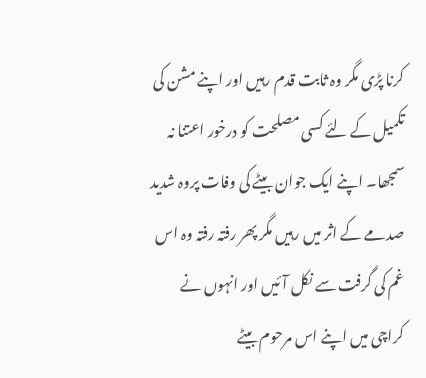کرنا پڑی مگر وہ ثابت قدم رہیں اور اپنے مشن کی تکمیل کے لئے کسی مصلحت کو درخور اعتنا نہ سمجھا۔ اپنے ایک جوان بیٹے کی وفات پروہ شدید صدمے کے اثر میں رہیں مگر پھر رفتہ رفتہ وہ اس غم کی گرفت سے نکل آئیں اور انہوں نے کراچی میں اپنے اس مرحوم بیٹے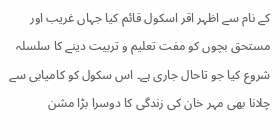کے نام سے اظہر اقر اسکول قائم کیا جہاں غریب اور مستحق بچوں کو مفت تعلیم و تربیت دینے کا سلسلہ شروع کیا جو تاحال جاری ہے۔ اس سکول کو کامیابی سے چلانا بھی مہر خان کی زندگی کا دوسرا بڑا مشن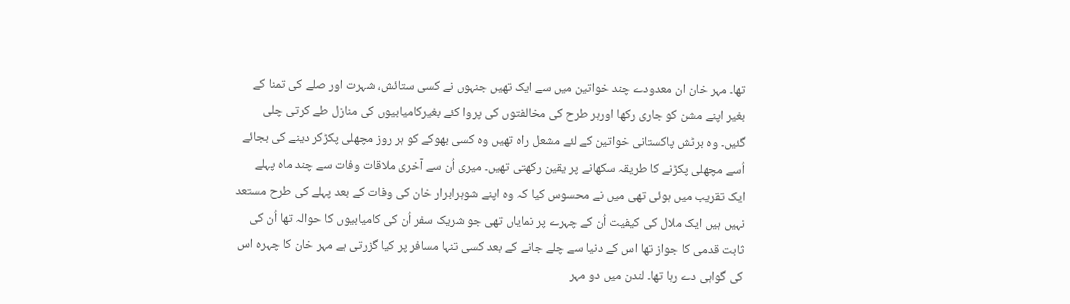تھا۔ مہر خان ان معدودے چند خواتین میں سے ایک تھیں جنہوں نے کسی ستائش، شہرت اور صلے کی تمنا کے بغیر اپنے مشن کو جاری رکھا اورہر طرح کی مخالفتوں کی پروا کئے بغیرکامیابیوں کی منازل طے کرتی چلی گئیں۔ وہ برٹش پاکستانی خواتین کے لئے مشعل راہ تھیں وہ کسی بھوکے کو ہر روز مچھلی پکڑکر دینے کی بجائے اُسے مچھلی پکڑنے کا طریقہ سکھانے پر یقین رکھتی تھیں۔ میری اُن سے آخری ملاقات وفات سے چند ماہ پہلے ایک تقریب میں ہوئی تھی میں نے محسوس کیا کہ وہ اپنے شوہرابرار خان کی وفات کے بعد پہلے کی طرح مستعد نہیں ہیں ایک ملال کی کیفیت اُن کے چہرے پر نمایاں تھی جو شریک سفر اُن کی کامیابیوں کا حوالہ تھا اُن کی ثابت قدمی کا جواز تھا اس کے دنیا سے چلے جانے کے بعد کسی تنہا مسافر پر کیا گزرتی ہے مہر خان کا چہرہ اس کی گواہی دے رہا تھا۔ لندن میں دو مہر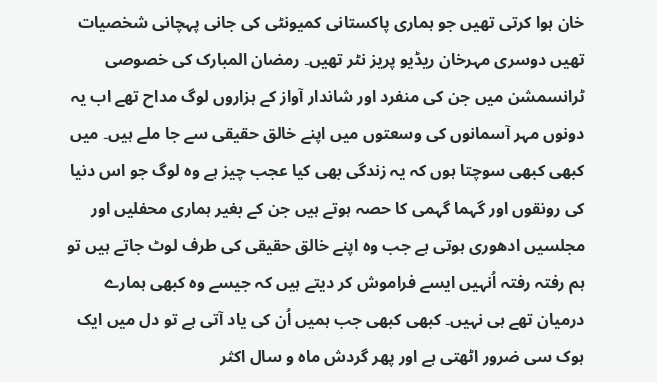خان ہوا کرتی تھیں جو ہماری پاکستانی کمیونٹی کی جانی پہچانی شخصیات تھیں دوسری مہرخان ریڈیو پریز نٹر تھیں۔ رمضان المبارک کی خصوصی ٹرانسمشن میں جن کی منفرد اور شاندار آواز کے ہزاروں لوگ مداح تھے اب یہ دونوں مہر آسمانوں کی وسعتوں میں اپنے خالق حقیقی سے جا ملے ہیں۔ میں کبھی کبھی سوچتا ہوں کہ یہ زندگی بھی کیا عجب چیز ہے وہ لوگ جو اس دنیا کی رونقوں اور گہما گہمی کا حصہ ہوتے ہیں جن کے بغیر ہماری محفلیں اور مجلسیں ادھوری ہوتی ہے جب وہ اپنے خالق حقیقی کی طرف لوٹ جاتے ہیں تو ہم رفتہ رفتہ اُنہیں ایسے فراموش کر دیتے ہیں کہ جیسے وہ کبھی ہمارے درمیان تھے ہی نہیں۔ کبھی کبھی جب ہمیں اُن کی یاد آتی ہے تو دل میں ایک ہوک سی ضرور اٹھتی ہے اور پھر گردش ماہ و سال اکثر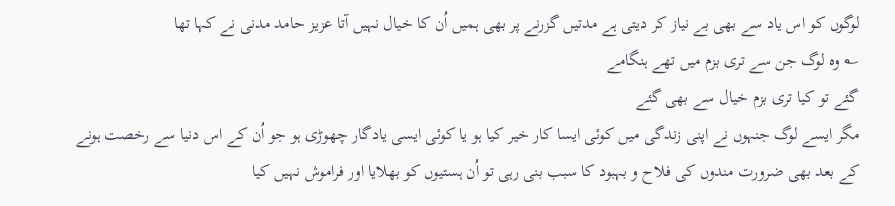لوگوں کو اس یاد سے بھی بے نیاز کر دیتی ہے مدتیں گزرنے پر بھی ہمیں اُن کا خیال نہیں آتا عزیز حامد مدنی نے کہا تھا
؎ وہ لوگ جن سے تری بزم میں تھے ہنگامے
گئے تو کیا تری بزم خیال سے بھی گئے
مگر ایسے لوگ جنہوں نے اپنی زندگی میں کوئی ایسا کار خیر کیا ہو یا کوئی ایسی یادگار چھوڑی ہو جو اُن کے اس دنیا سے رخصت ہونے کے بعد بھی ضرورت مندوں کی فلاح و بہبود کا سبب بنی رہی تو اُن ہستیوں کو بھلایا اور فراموش نہیں کیا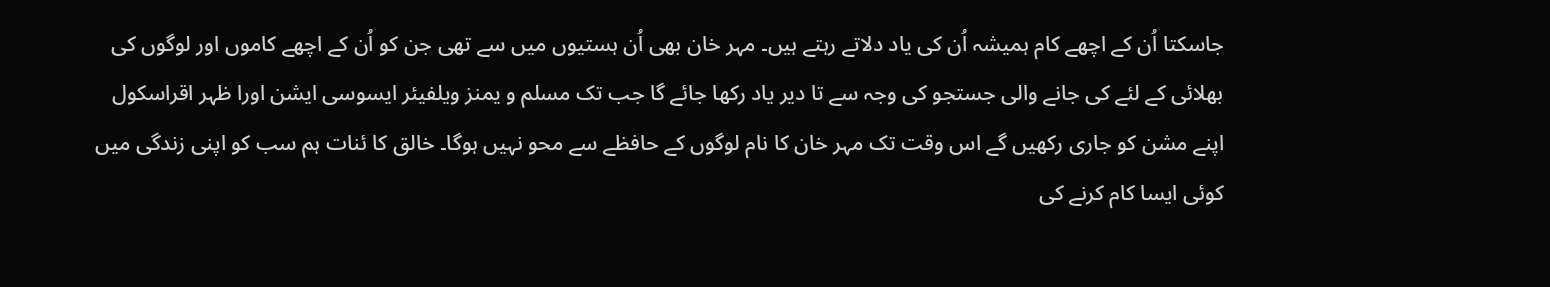جاسکتا اُن کے اچھے کام ہمیشہ اُن کی یاد دلاتے رہتے ہیں۔ مہر خان بھی اُن ہستیوں میں سے تھی جن کو اُن کے اچھے کاموں اور لوگوں کی بھلائی کے لئے کی جانے والی جستجو کی وجہ سے تا دیر یاد رکھا جائے گا جب تک مسلم و یمنز ویلفیئر ایسوسی ایشن اورا ظہر اقراسکول اپنے مشن کو جاری رکھیں گے اس وقت تک مہر خان کا نام لوگوں کے حافظے سے محو نہیں ہوگا۔ خالق کا ئنات ہم سب کو اپنی زندگی میں کوئی ایسا کام کرنے کی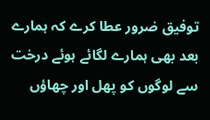توفیق ضرور عطا کرے کہ ہمارے بعد بھی ہمارے لگائے ہوئے درخت سے لوگوں کو پھل اور چھاؤں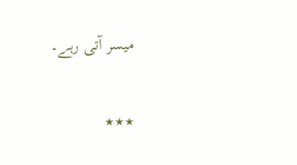میسر آتی رہے۔

٭٭٭